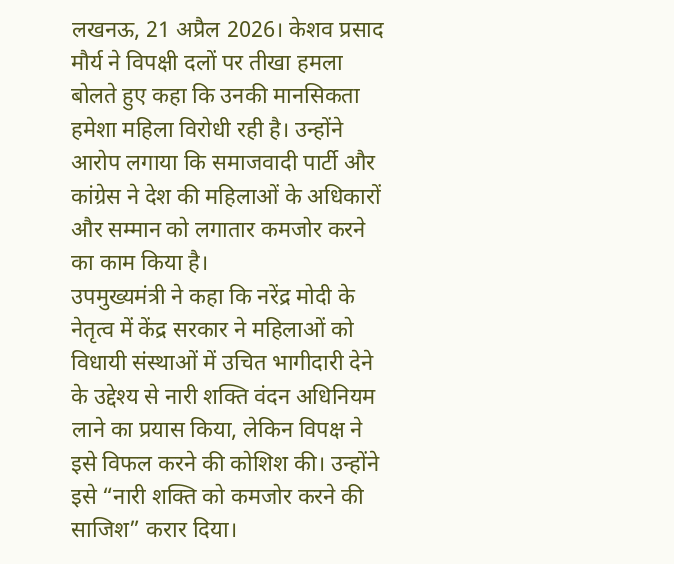लखनऊ, 21 अप्रैल 2026। केशव प्रसाद मौर्य ने विपक्षी दलों पर तीखा हमला बोलते हुए कहा कि उनकी मानसिकता हमेशा महिला विरोधी रही है। उन्होंने आरोप लगाया कि समाजवादी पार्टी और कांग्रेस ने देश की महिलाओं के अधिकारों और सम्मान को लगातार कमजोर करने का काम किया है।
उपमुख्यमंत्री ने कहा कि नरेंद्र मोदी के नेतृत्व में केंद्र सरकार ने महिलाओं को विधायी संस्थाओं में उचित भागीदारी देने के उद्देश्य से नारी शक्ति वंदन अधिनियम लाने का प्रयास किया, लेकिन विपक्ष ने इसे विफल करने की कोशिश की। उन्होंने इसे “नारी शक्ति को कमजोर करने की साजिश” करार दिया।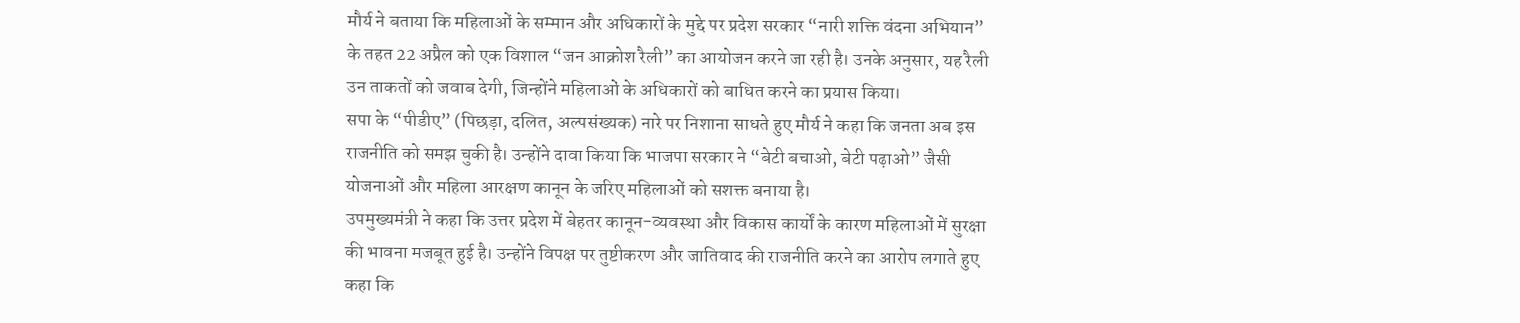मौर्य ने बताया कि महिलाओं के सम्मान और अधिकारों के मुद्दे पर प्रदेश सरकार “नारी शक्ति वंदना अभियान” के तहत 22 अप्रैल को एक विशाल “जन आक्रोश रैली” का आयोजन करने जा रही है। उनके अनुसार, यह रैली उन ताकतों को जवाब देगी, जिन्होंने महिलाओं के अधिकारों को बाधित करने का प्रयास किया।
सपा के “पीडीए” (पिछड़ा, दलित, अल्पसंख्यक) नारे पर निशाना साधते हुए मौर्य ने कहा कि जनता अब इस राजनीति को समझ चुकी है। उन्होंने दावा किया कि भाजपा सरकार ने “बेटी बचाओ, बेटी पढ़ाओ” जैसी योजनाओं और महिला आरक्षण कानून के जरिए महिलाओं को सशक्त बनाया है।
उपमुख्यमंत्री ने कहा कि उत्तर प्रदेश में बेहतर कानून-व्यवस्था और विकास कार्यों के कारण महिलाओं में सुरक्षा की भावना मजबूत हुई है। उन्होंने विपक्ष पर तुष्टीकरण और जातिवाद की राजनीति करने का आरोप लगाते हुए कहा कि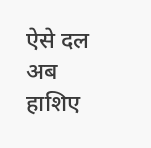ऐसे दल अब हाशिए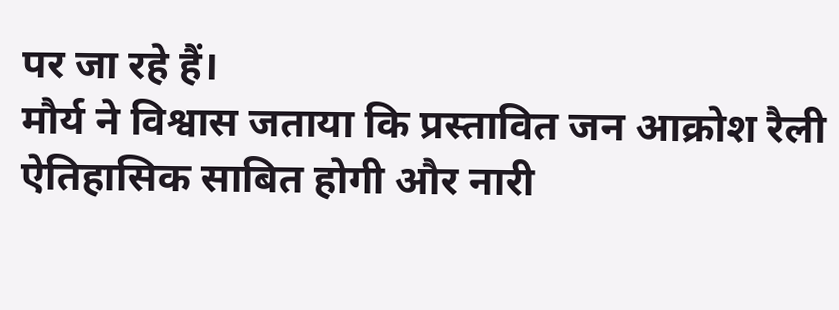पर जा रहे हैं।
मौर्य ने विश्वास जताया कि प्रस्तावित जन आक्रोश रैली ऐतिहासिक साबित होगी और नारी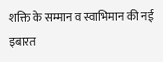शक्ति के सम्मान व स्वाभिमान की नई इबारत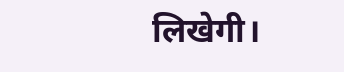लिखेगी।